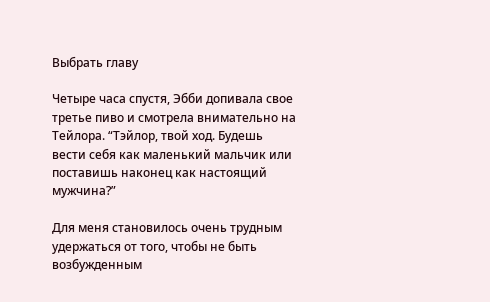Выбрать главу

Четыре часа спустя, Эбби допивала свое третье пиво и смотрела внимательно на Тейлора. “Тэйлор, твой ход. Будешь вести себя как маленький мальчик или поставишь наконец как настоящий мужчина?”

Для меня становилось очень трудным удержаться от того, чтобы не быть возбужденным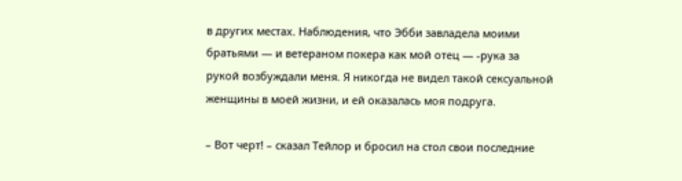в других местах. Наблюдения, что Эбби завладела моими братьями — и ветераном покера как мой отец — -рука за рукой возбуждали меня. Я никогда не видел такой сексуальной женщины в моей жизни, и ей оказалась моя подруга.

– Вот черт! – сказал Тейлор и бросил на стол свои последние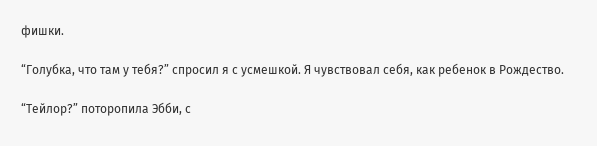фишки.

“Голубка, что там у тебя?” спросил я с усмешкой. Я чувствовал себя, как ребенок в Рождество.

“Тейлор?” поторопила Эбби, с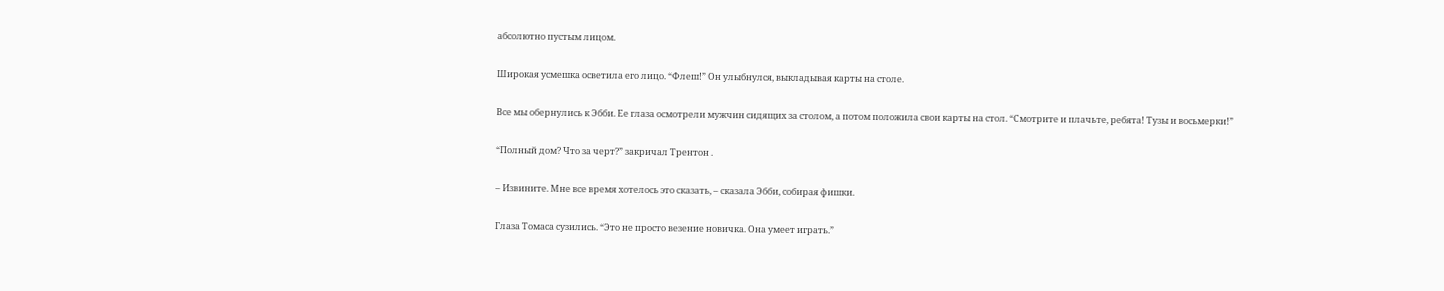абсолютно пустым лицом.

Широкая усмешка осветила его лицо. “Флеш!” Он улыбнулся, выкладывая карты на столе.

Все мы обернулись к Эбби. Ее глаза осмотрели мужчин сидящих за столом, а потом положила свои карты на стол. “Смотрите и плачьте, ребята! Тузы и восьмерки!”

“Полный дом? Что за черт?” закричал Трентон .

– Извините. Мне все время хотелось это сказать, – сказала Эбби, собирая фишки.

Глаза Томаса сузились. “Это не просто везение новичка. Она умеет играть.”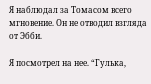Я наблюдал за Томасом всего мгновение. Он не отводил взгляда от Эбби.

Я посмотрел на нее. “Гулька,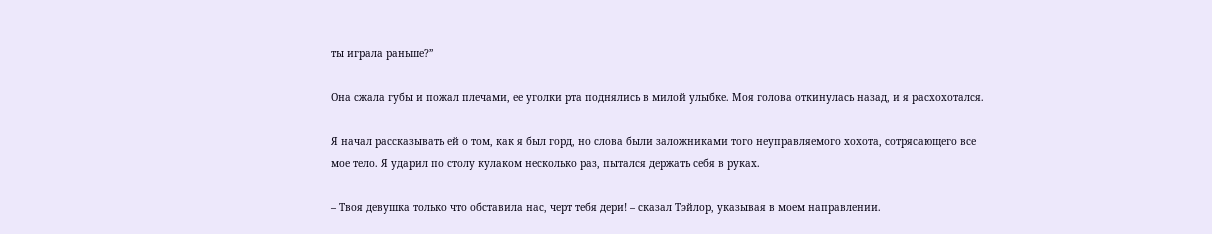ты играла раньше?”

Она сжала губы и пожал плечами, ее уголки рта поднялись в милой улыбке. Моя голова откинулась назад, и я расхохотался.

Я начал рассказывать ей о том, как я был горд, но слова были заложниками того неуправляемого хохота, сотрясающего все мое тело. Я ударил по столу кулаком несколько раз, пытался держать себя в руках.

– Твоя девушка только что обставила нас, черт тебя дери! – сказал Тэйлор, указывая в моем направлении.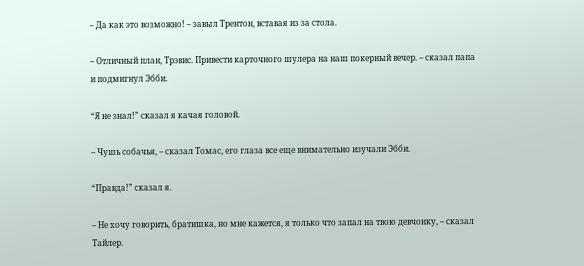– Да как это возможно! – завыл Трентон, вставая из за стола.

– Отличный план, Трэвис. Привести карточного шулера на наш покерный вечер. – сказал папа и подмигнул Эбби.

“Я не знал!” сказал я качая головой.

– Чушь собачья, – сказал Томас, его глаза все еще внимательно изучали Эбби.

“Правда!” сказал я.

– Не хочу говорить, братишка, но мне кажется, я только что запал на твою девчонку, – сказал Тайлер.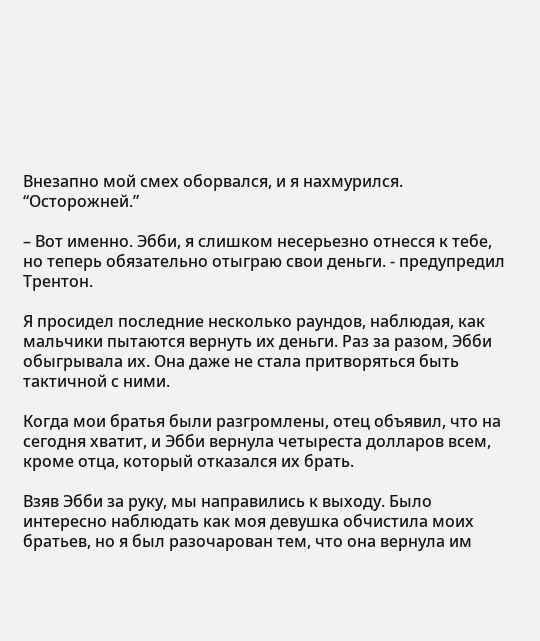Внезапно мой смех оборвался, и я нахмурился. “Осторожней.”

– Вот именно. Эбби, я слишком несерьезно отнесся к тебе, но теперь обязательно отыграю свои деньги. - предупредил Трентон.

Я просидел последние несколько раундов, наблюдая, как мальчики пытаются вернуть их деньги. Раз за разом, Эбби обыгрывала их. Она даже не стала притворяться быть тактичной с ними.

Когда мои братья были разгромлены, отец объявил, что на сегодня хватит, и Эбби вернула четыреста долларов всем, кроме отца, который отказался их брать.

Взяв Эбби за руку, мы направились к выходу. Было интересно наблюдать как моя девушка обчистила моих братьев, но я был разочарован тем, что она вернула им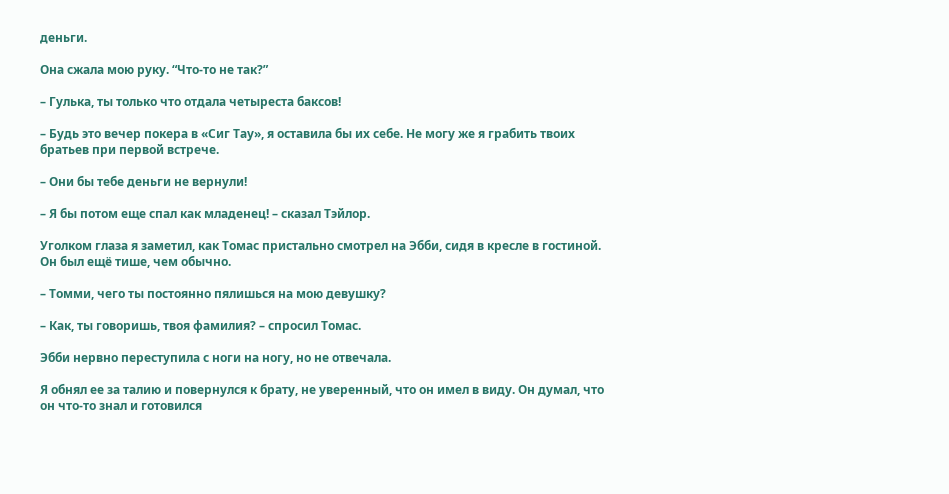деньги.

Она сжала мою руку. “Что-то не так?”

– Гулька, ты только что отдала четыреста баксов!

– Будь это вечер покера в «Сиг Тау», я оставила бы их себе. Не могу же я грабить твоих братьев при первой встрече.

– Они бы тебе деньги не вернули!

– Я бы потом еще спал как младенец! – сказал Тэйлор.

Уголком глаза я заметил, как Томас пристально смотрел на Эбби, сидя в кресле в гостиной. Он был ещё тише, чем обычно.

– Томми, чего ты постоянно пялишься на мою девушку?

– Как, ты говоришь, твоя фамилия? – спросил Томас.

Эбби нервно переступила с ноги на ногу, но не отвечала.

Я обнял ее за талию и повернулся к брату, не уверенный, что он имел в виду. Он думал, что он что-то знал и готовился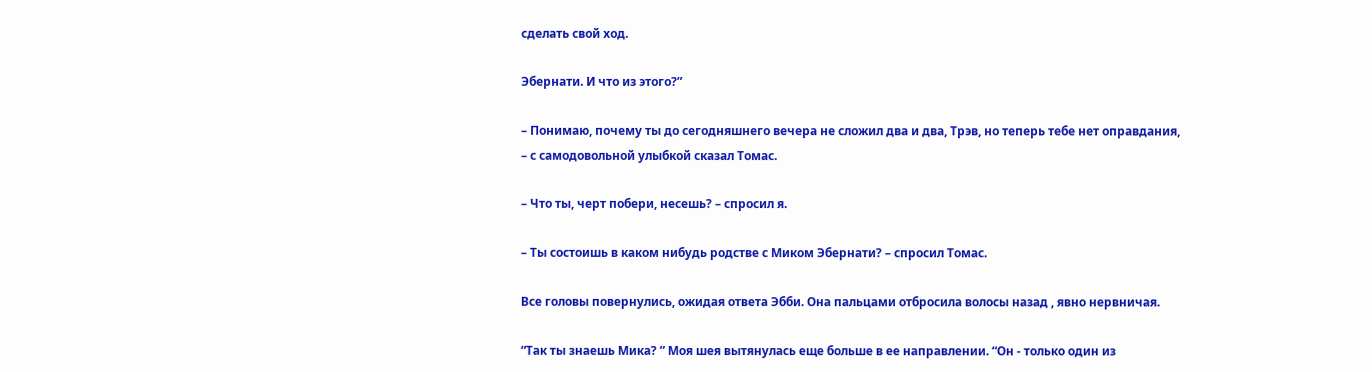сделать свой ход.

Эбернати. И что из этого?”

– Понимаю, почему ты до сегодняшнего вечера не сложил два и два, Трэв, но теперь тебе нет оправдания, – с самодовольной улыбкой сказал Томас.

– Что ты, черт побери, несешь? – спросил я.

– Ты состоишь в каком нибудь родстве с Миком Эбернати? – спросил Томас.

Все головы повернулись, ожидая ответа Эбби. Она пальцами отбросила волосы назад , явно нервничая.

“Так ты знаешь Мика? ” Моя шея вытянулась еще больше в ее направлении. “Он - только один из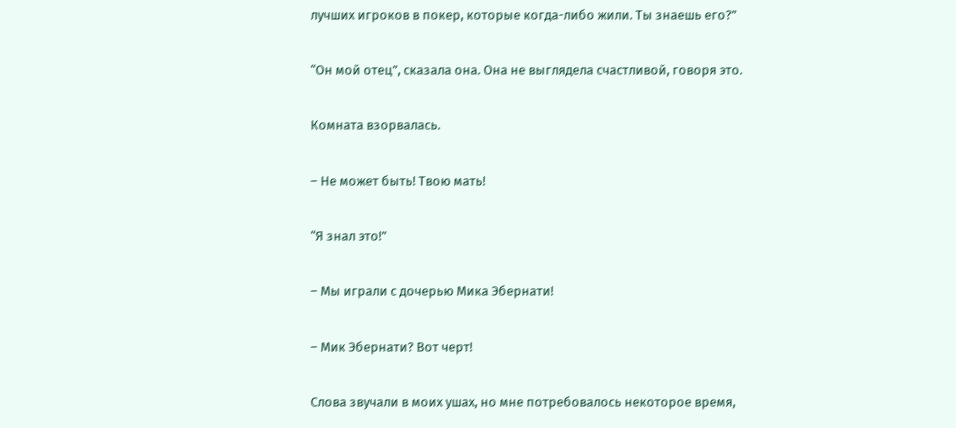лучших игроков в покер, которые когда-либо жили. Ты знаешь его?”

“Он мой отец”, сказала она. Она не выглядела счастливой, говоря это.

Комната взорвалась.

– Не может быть! Твою мать!

“Я знал это!”

– Мы играли с дочерью Мика Эбернати!

– Мик Эбернати? Вот черт!

Слова звучали в моих ушах, но мне потребовалось некоторое время,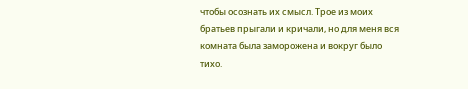чтобы осознать их смысл. Трое из моих братьев прыгали и кричали, но для меня вся комната была заморожена и вокруг было тихо.